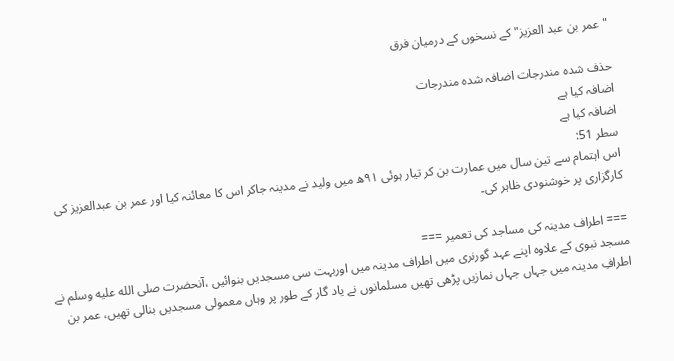"عمر بن عبد العزیز" کے نسخوں کے درمیان فرق

حذف شدہ مندرجات اضافہ شدہ مندرجات
اضافہ کیا ہے
اضافہ کیا ہے
سطر 51:
اس اہتمام سے تین سال میں عمارت بن کر تیار ہوئی ۹۱ھ میں ولید نے مدینہ جاکر اس کا معائنہ کیا اور عمر بن عبدالعزیز کی کارگزاری پر خوشنودی ظاہر کی۔

=== اطراف مدینہ کی مساجد کی تعمیر ===
مسجد نبوی کے علاوہ اپنے عہد گورنری میں اطراف مدینہ میں اوربہت سی مسجدیں بنوائیں ،آنحضرت صلى الله عليه وسلم نے اطرافِ مدینہ میں جہاں جہاں نمازیں پڑھی تھیں مسلمانوں نے یاد گار کے طور پر وہاں معمولی مسجدیں بنالی تھیں، عمر بن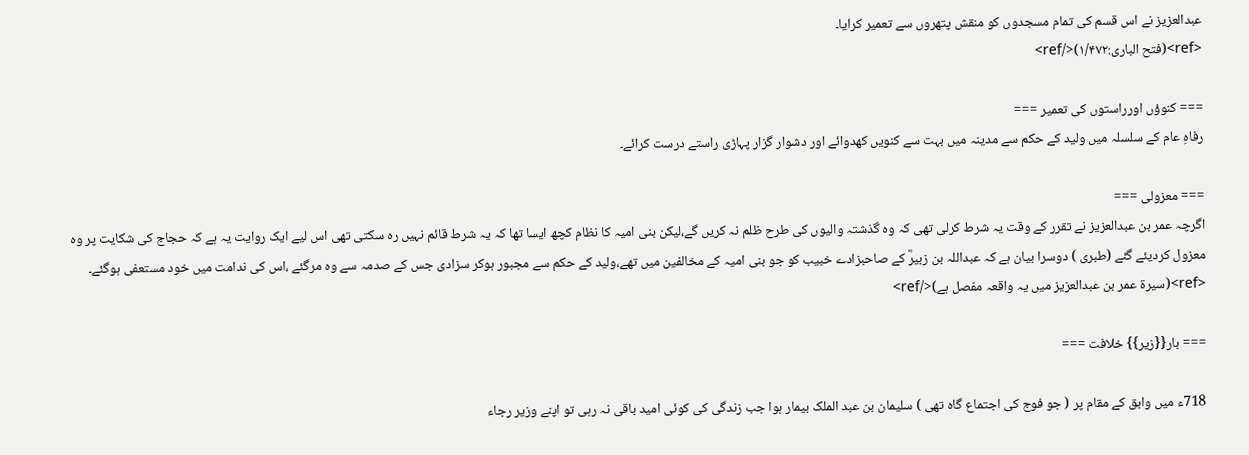عبدالعزیز نے اس قسم کی تمام مسجدوں کو منقش پتھروں سے تعمیر کرایا۔
<ref>(فتح الباری:۱/۴۷۲)</ref>

=== کنوؤں اورراستوں کی تعمیر ===
رفاہِ عام کے سلسلہ میں ولید کے حکم سے مدینہ میں بہت سے کنویں کھدوائے اور دشوار گزار پہاڑی راستے درست کرائے۔

=== معزولی ===
اگرچہ عمر بن عبدالعزیز نے تقرر کے وقت یہ شرط کرلی تھی کہ وہ گذشتہ والیوں کی طرح ظلم نہ کریں گے،لیکن بنی امیہ کا نظام کچھ ایسا تھا کہ یہ شرط قائم نہیں رہ سکتی تھی اس لیے ایک روایت یہ ہے کہ حجاج کی شکایت پر وہ معزول کردیئے گئے (طبری ) دوسرا بیان ہے کہ عبداللہ بن زبیرؓ کے صاحبزادے خبیب کو جو بنی امیہ کے مخالفین میں تھے،ولید کے حکم سے مجبور ہوکر سزادی جس کے صدمہ سے وہ مرگئے ،اس کی ندامت میں خود مستعفی ہوگئے۔
<ref>(سیرۃ عمر بن عبدالعزیز میں یہ واقعہ مفصل ہے)</ref>

=== بار{{زیر}} خلافت ===

718ء میں وابق کے مقام پر ( جو فوج کی اجتماع گاہ تھی ) سلیمان بن عبد الملک بیمار ہوا جب زندگی کی کوئی امید باقی نہ رہی تو اپنے وزیر رجاء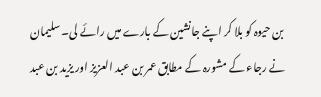بن حیوہ کو بلا کر اپنے جانشین کے بارے میں رائے لی۔ سلیمان نے رجاء کے مشورہ کے مطابق عمر بن عبد العزیز اور یزید بن عبد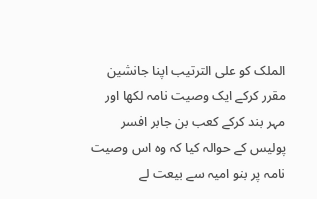الملک کو علی الترتیب اپنا جانشین مقرر کرکے ایک وصیت نامہ لکھا اور مہر بند کرکے کعب بن جابر افسر پولیس کے حوالہ کیا کہ وہ اس وصیت نامہ پر بنو امیہ سے بیعت لے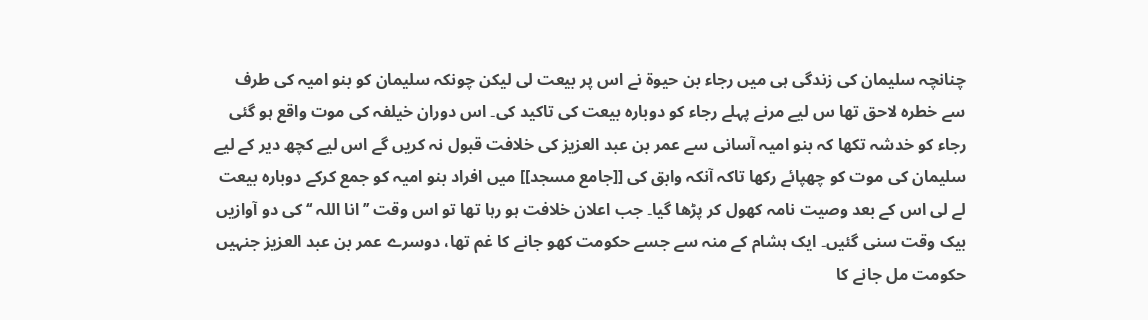چنانچہ سلیمان کی زندگی ہی میں رجاء بن حیوۃ نے اس پر بیعت لی لیکن چونکہ سلیمان کو بنو امیہ کی طرف سے خطرہ لاحق تھا س لیے مرنے پہلے رجاء کو دوبارہ بیعت کی تاکید کی۔ اس دوران خیلفہ کی موت واقع ہو گئی رجاء کو خدشہ تکھا کہ بنو امیہ آسانی سے عمر بن عبد العزیز کی خلافت قبول نہ کریں گے اس لیے کچھ دیر کے لیے سلیمان کی موت کو چھپائے رکھا تاکہ آنکہ وابق کی [[جامع مسجد]] میں افراد بنو امیہ کو جمع کرکے دوبارہ بیعت لے لی اس کے بعد وصیت نامہ کھول کر پڑھا گیا۔ جب اعلان خلافت ہو رہا تھا تو اس وقت ’’انا اللہ ‘‘ کی دو آوازیں بیک وقت سنی گئیں۔ ایک ہشام کے منہ سے جسے حکومت کھو جانے کا غم تھا، دوسرے عمر بن عبد العزیز جنہیں حکومت مل جانے کا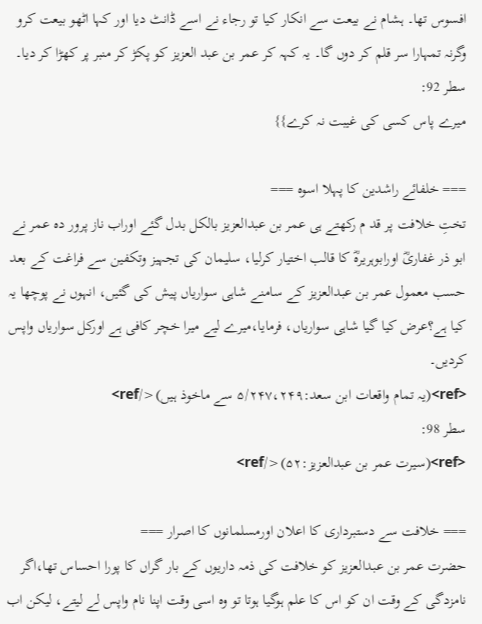افسوس تھا۔ ہشام نے بیعت سے انکار کیا تو رجاء نے اسے ڈانٹ دیا اور کہا اٹھو بیعت کرو وگرنہ تمہارا سر قلم کر دوں گا۔ یہ کہہ کر عمر بن عبد العزیز کو پکڑ کر منبر پر کھڑا کر دیا۔
سطر 92:
میرے پاس کسی کی غیبت نہ کرے}}

=== خلفائے راشدین کا پہلا اسوہ ===
تختِ خلافت پر قد م رکھتے ہی عمر بن عبدالعزیز بالکل بدل گئے اوراب ناز پرور دہ عمر نے ابو ذر غفاریؓ اورابوہریرہؓ کا قالب اختیار کرلیا، سلیمان کی تجہیز وتکفین سے فراغت کے بعد حسب معمول عمر بن عبدالعزیز کے سامنے شاہی سواریاں پیش کی گئیں، انہوں نے پوچھا یہ کیا ہے؟عرض کیا گیا شاہی سواریاں، فرمایا،میرے لیے میرا خچر کافی ہے اورکل سواریاں واپس کردیں۔
<ref>(یہ تمام واقعات ابن سعد:۵/۲۴۷،۲۴۹ سے ماخوذ ہیں)</ref>
سطر 98:
<ref>(سیرت عمر بن عبدالعزیز:۵۲)</ref>

=== خلافت سے دستبرداری کا اعلان اورمسلمانوں کا اصرار ===
حضرت عمر بن عبدالعزیز کو خلافت کی ذمہ داریوں کے بار گراں کا پورا احساس تھا،اگر نامزدگی کے وقت ان کو اس کا علم ہوگیا ہوتا تو وہ اسی وقت اپنا نام واپس لے لیتے، لیکن اب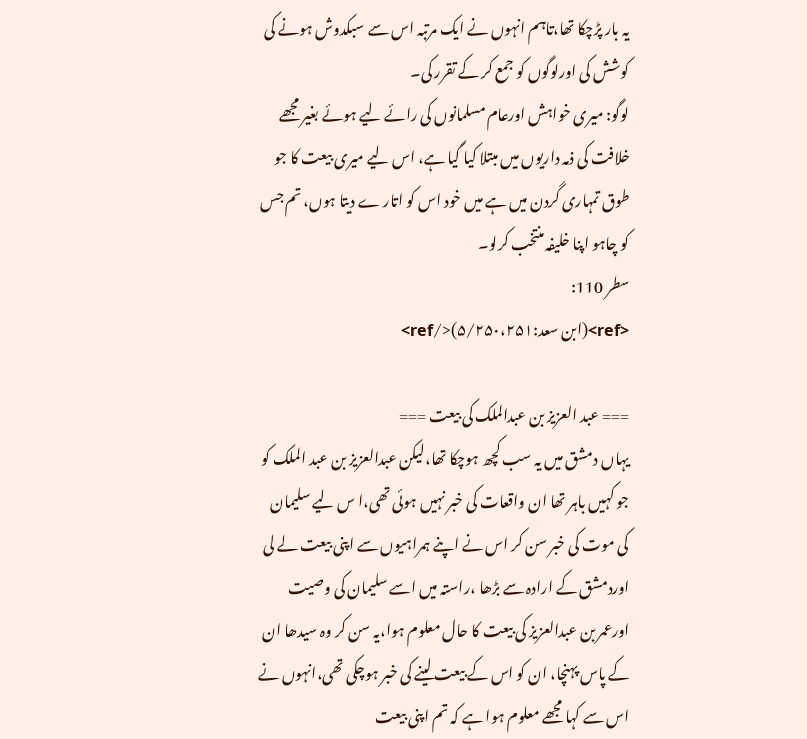یہ بار پڑچکا تھا،تاہم انہوں نے ایک مرتبہ اس سے سبکدوش ہونے کی کوشش کی اورلوگوں کو جمع کر کے تقرر کی۔
لوگو: میری خواہش اورعام مسلمانوں کی رائے لیے ہوئے بغیر مجھے خلافت کی ذمہ داریوں میں مبتلا کیا گیا ہے، اس لیے میری بیعت کا جو طوق تمہاری گردن میں ہے میں خود اس کو اتار ے دیتا ہوں، تم جس کو چاہو اپنا خلیفہ منتخب کرلو۔
سطر 110:
<ref>(ابن سعد:۵/۲۵۰،۲۵۱)</ref>

=== عبد العزیز بن عبدالملک کی بیعت ===
یہاں دمشق میں یہ سب کچھ ہوچکا تھا،لیکن عبدالعزیز بن عبد الملک کو جو کہیں باہر تھا ان واقعات کی خبر نہیں ہوئی تھی،ا س لیے سلیمان کی موت کی خبر سن کر اس نے اپنے ہمراہیوں سے اپنی بیعت لے لی اوردمشق کے ارادہ سے بڑھا ،راستہ میں اسے سلیمان کی وصیت اورعمر بن عبدالعزیز کی بیعت کا حال معلوم ہوا،یہ سن کر وہ سیدھا ان کے پاس پہنچا، ان کو اس کے بیعت لینے کی خبر ہوچکی تھی،انہوں نے اس سے کہا مجھے معلوم ہوا ہے کہ تم اپنی بیعت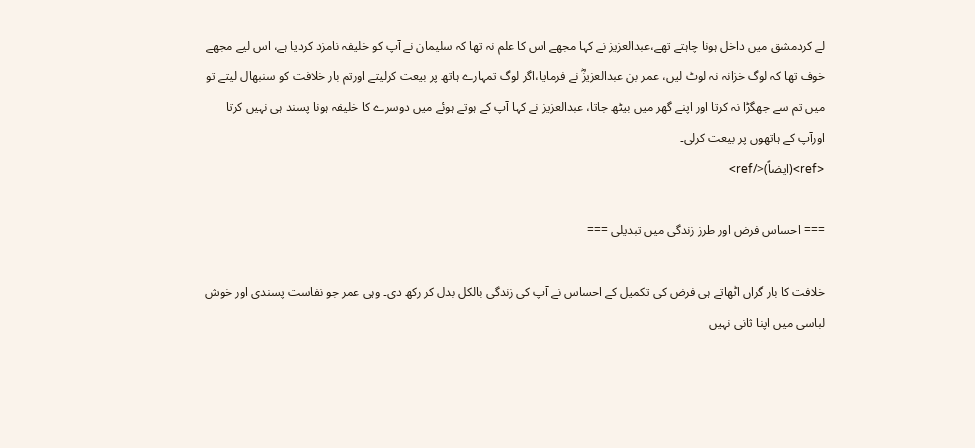لے کردمشق میں داخل ہونا چاہتے تھے،عبدالعزیز نے کہا مجھے اس کا علم نہ تھا کہ سلیمان نے آپ کو خلیفہ نامزد کردیا ہے، اس لیے مجھے خوف تھا کہ لوگ خزانہ نہ لوٹ لیں، عمر بن عبدالعزیزؓ نے فرمایا،اگر لوگ تمہارے ہاتھ پر بیعت کرلیتے اورتم بار خلافت کو سنبھال لیتے تو میں تم سے جھگڑا نہ کرتا اور اپنے گھر میں بیٹھ جاتا، عبدالعزیز نے کہا آپ کے ہوتے ہوئے میں دوسرے کا خلیفہ ہونا پسند ہی نہیں کرتا اورآپ کے ہاتھوں پر بیعت کرلی۔
<ref>(ایضاً)</ref>

=== احساس فرض اور طرز زندگی میں تبدیلی ===

خلافت کا بار گراں اٹھاتے ہی فرض کی تکمیل کے احساس نے آپ کی زندگی بالکل بدل کر رکھ دی۔ وہی عمر جو نفاست پسندی اور خوش لباسی میں اپنا ثانی نہیں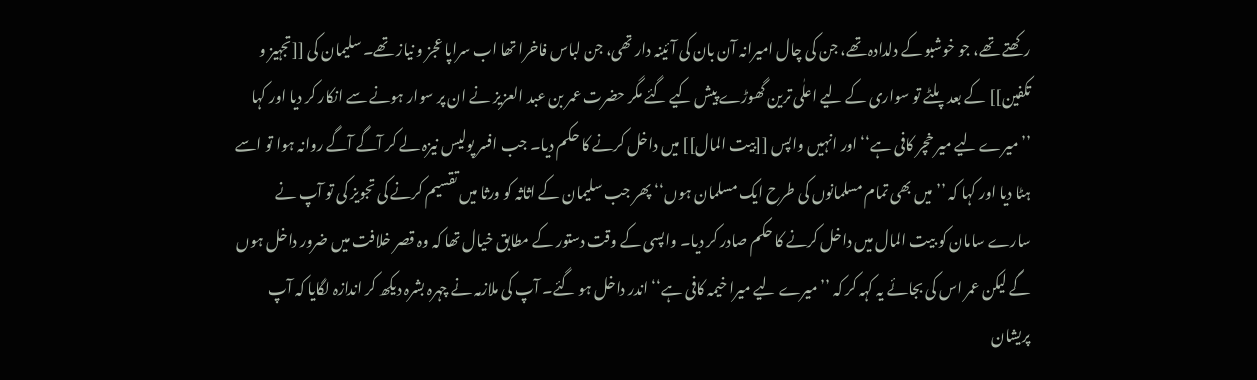رکھتے تھے، جو خوشبو کے دلدادہ تھے، جن کی چال امیرانہ آن بان کی آئینہ دار تھی، جن لباس فاخرا تھا اب سراپا عجز و نیاز تھے۔ سلیمان کی [[تجہیز و تکفین]] کے بعد پلٹے تو سواری کے لیے اعلٰی ترین گھوڑے پیش کیے گئے مگر حضرت عمر بن عبد العزیز نے ان پر سوار ہونے سے انکار کر دیا اور کہا ’’میرے لیے میر خچر کافی ہے‘‘ اور انہیں واپس [[بیت المال]] میں داخل کرنے کا حکم دیا۔ جب افسر پولیس نیزہ لے کر آگے آگے روانہ ہوا تو اسے ہٹا دیا اور کہا کہ ’’ میں بھی تمام مسلمانوں کی طرح ایک مسلمان ہوں‘‘ پھر جب سلیمان کے اثاثہ کو ورثا میں تقسیم کرنے کی تجویز کی تو آپ نے سارے سامان کو بیت المال میں داخل کرنے کا حکم صادر کر دیا۔ واپسی کے وقت دستور کے مطابق خیال تھا کہ وہ قصر خلافت میں ضرور داخل ہوں گے لیکن عمر اس کی بجائے یہ کہہ کر کہ ’’ میرے لیے میرا خیمہ کافی ہے‘‘ اندر داخل ہو گئے۔ آپ کی ملازمہ نے چہرہ بشرہ دیکھ کر اندازہ لگایا کہ آپ پریشان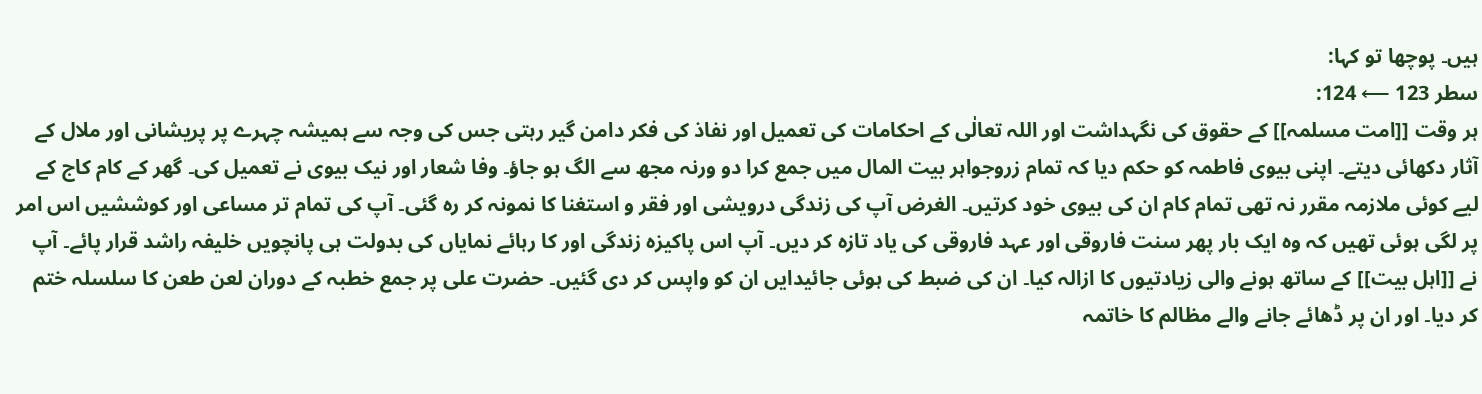ہیں۔ پوچھا تو کہا:
سطر 123 ⟵ 124:
ہر وقت [[امت مسلمہ]] کے حقوق کی نگہداشت اور اللہ تعالٰی کے احکامات کی تعمیل اور نفاذ کی فکر دامن گیر رہتی جس کی وجہ سے ہمیشہ چہرے پر پریشانی اور ملال کے آثار دکھائی دیتے۔ اپنی بیوی فاطمہ کو حکم دیا کہ تمام زروجواہر بیت المال میں جمع کرا دو ورنہ مجھ سے الگ ہو جاؤ۔ وفا شعار اور نیک بیوی نے تعمیل کی۔ گھر کے کام کاج کے لیے کوئی ملازمہ مقرر نہ تھی تمام کام ان کی بیوی خود کرتیں۔ الغرض آپ کی زندگی درویشی اور فقر و استغنا کا نمونہ کر رہ گئی۔ آپ کی تمام تر مساعی اور کوششیں اس امر پر لگی ہوئی تھیں کہ وہ ایک بار پھر سنت فاروقی اور عہد فاروقی کی یاد تازہ کر دیں۔ آپ اس پاکیزہ زندگی اور کا رہائے نمایاں کی بدولت ہی پانچویں خلیفہ راشد قرار پائے۔ آپ نے [[اہل بیت]] کے ساتھ ہونے والی زیادتیوں کا ازالہ کیا۔ ان کی ضبط کی ہوئی جائیدایں ان کو واپس کر دی گئیں۔ حضرت علی پر جمع خطبہ کے دوران لعن طعن کا سلسلہ ختم کر دیا۔ اور ان پر ڈھائے جانے والے مظالم کا خاتمہ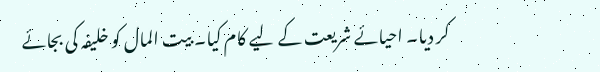کر دیا۔ احیائے شریعت کے لیے کام کیا۔ بیت المال کو خلیفہ کی بجائے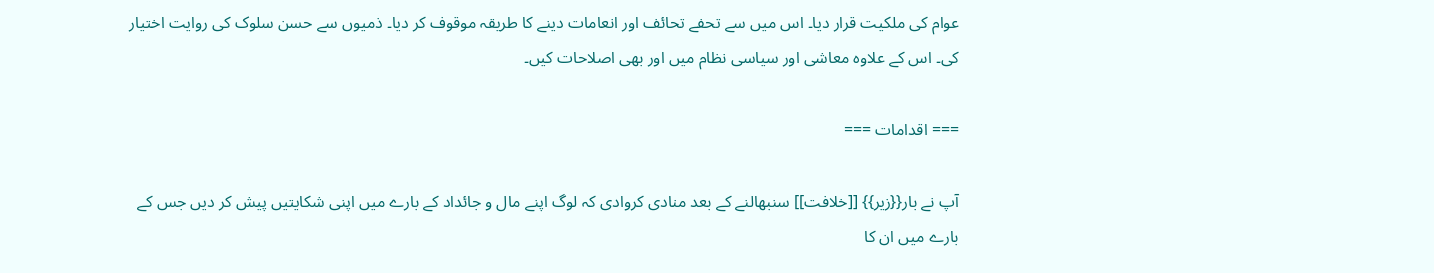عوام کی ملکیت قرار دیا۔ اس میں سے تحفے تحائف اور انعامات دینے کا طریقہ موقوف کر دیا۔ ذمیوں سے حسن سلوک کی روایت اختیار کی۔ اس کے علاوہ معاشی اور سیاسی نظام میں اور بھی اصلاحات کیں۔

=== اقدامات ===

آپ نے بار{{زیر}} [[خلافت]] سنبھالنے کے بعد منادی کروادی کہ لوگ اپنے مال و جائداد کے بارے میں اپنی شکایتیں پیش کر دیں جس کے بارے میں ان کا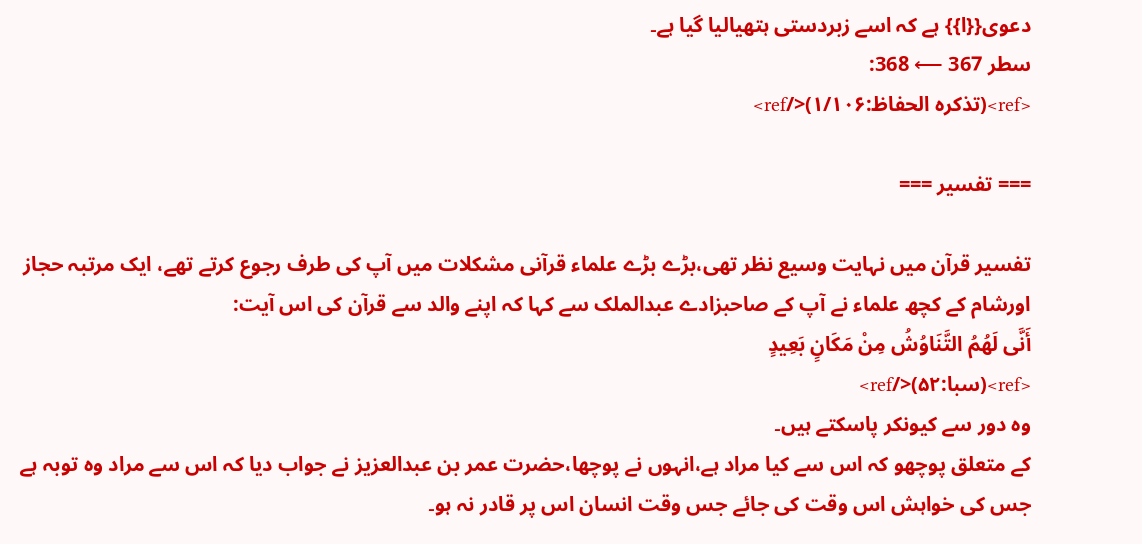دعوی{{ا}} ہے کہ اسے زبردستی ہتھیالیا گیا ہے۔
سطر 367 ⟵ 368:
<ref>(تذکرہ الحفاظ:۱/۱۰۶)</ref>

=== تفسیر ===

تفسیر قرآن میں نہایت وسیع نظر تھی،بڑے بڑے علماء قرآنی مشکلات میں آپ کی طرف رجوع کرتے تھے، ایک مرتبہ حجاز اورشام کے کچھ علماء نے آپ کے صاحبزادے عبدالملک سے کہا کہ اپنے والد سے قرآن کی اس آیت:
أَنَّى لَهُمُ التَّنَاوُشُ مِنْ مَكَانٍ بَعِيدٍ
<ref>(سبا:۵۲)</ref>
وہ دور سے کیونکر پاسکتے ہیں۔
کے متعلق پوچھو کہ اس سے کیا مراد ہے،انہوں نے پوچھا،حضرت عمر بن عبدالعزیز نے جواب دیا کہ اس سے مراد وہ توبہ ہے جس کی خواہش اس وقت کی جائے جس وقت انسان اس پر قادر نہ ہو۔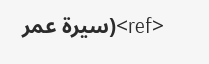<ref>(سیرۃ عمر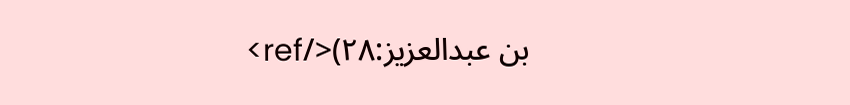بن عبدالعزیز:۲۸)</ref>